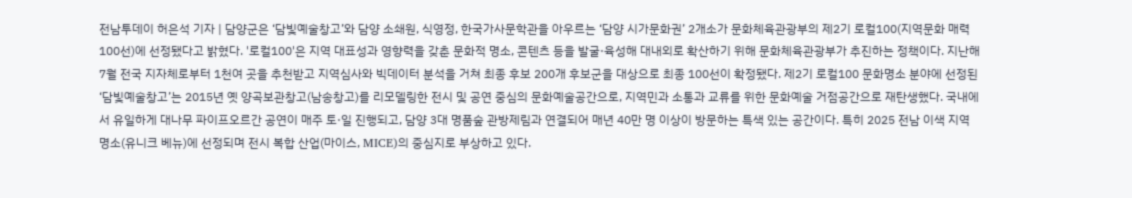전남투데이 허은석 기자 | 담양군은 ‘담빛예술창고’와 담양 소쇄원, 식영정, 한국가사문학관을 아우르는 ‘담양 시가문화권’ 2개소가 문화체육관광부의 제2기 로컬100(지역문화 매력 100선)에 선정됐다고 밝혔다. '로컬100'은 지역 대표성과 영향력을 갖춘 문화적 명소, 콘텐츠 등을 발굴·육성해 대내외로 확산하기 위해 문화체육관광부가 추진하는 정책이다. 지난해 7월 전국 지자체로부터 1천여 곳을 추천받고 지역심사와 빅데이터 분석을 거쳐 최종 후보 200개 후보군을 대상으로 최종 100선이 확정됐다. 제2기 로컬100 문화명소 분야에 선정된 ‘담빛예술창고’는 2015년 옛 양곡보관창고(남송창고)를 리모델링한 전시 및 공연 중심의 문화예술공간으로, 지역민과 소통과 교류를 위한 문화예술 거점공간으로 재탄생했다. 국내에서 유일하게 대나무 파이프오르간 공연이 매주 토·일 진행되고, 담양 3대 명품숲 관방제림과 연결되어 매년 40만 명 이상이 방문하는 특색 있는 공간이다. 특히 2025 전남 이색 지역 명소(유니크 베뉴)에 선정되며 전시 복합 산업(마이스, MICE)의 중심지로 부상하고 있다.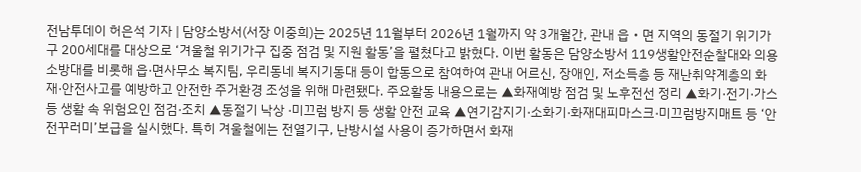전남투데이 허은석 기자 | 담양소방서(서장 이중희)는 2025년 11월부터 2026년 1월까지 약 3개월간, 관내 읍‧면 지역의 동절기 위기가구 200세대를 대상으로 ‘겨울철 위기가구 집중 점검 및 지원 활동’을 펼쳤다고 밝혔다. 이번 활동은 담양소방서 119생활안전순찰대와 의용소방대를 비롯해 읍·면사무소 복지팀, 우리동네 복지기동대 등이 합동으로 참여하여 관내 어르신, 장애인, 저소득층 등 재난취약계층의 화재·안전사고를 예방하고 안전한 주거환경 조성을 위해 마련됐다. 주요활동 내용으로는 ▲화재예방 점검 및 노후전선 정리 ▲화기·전기·가스 등 생활 속 위험요인 점검·조치 ▲동절기 낙상 ·미끄럼 방지 등 생활 안전 교육 ▲연기감지기·소화기·화재대피마스크·미끄럼방지매트 등 ‘안전꾸러미’보급을 실시했다. 특히 겨울철에는 전열기구, 난방시설 사용이 증가하면서 화재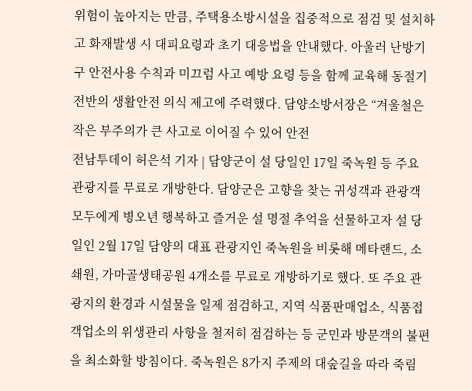위험이 높아지는 만큼, 주택용소방시설을 집중적으로 점검 및 설치하고 화재발생 시 대피요령과 초기 대응법을 안내했다. 아울러 난방기구 안전사용 수칙과 미끄럼 사고 예방 요령 등을 함께 교육해 동절기 전반의 생활안전 의식 제고에 주력했다. 담양소방서장은 “겨울철은 작은 부주의가 큰 사고로 이어질 수 있어 안전
전남투데이 허은석 기자 | 담양군이 설 당일인 17일 죽녹원 등 주요 관광지를 무료로 개방한다. 담양군은 고향을 찾는 귀성객과 관광객 모두에게 병오년 행복하고 즐거운 설 명절 추억을 선물하고자 설 당일인 2월 17일 담양의 대표 관광지인 죽녹원을 비롯해 메타랜드, 소쇄원, 가마골생태공원 4개소를 무료로 개방하기로 했다. 또 주요 관광지의 환경과 시설물을 일제 점검하고, 지역 식품판매업소, 식품접객업소의 위생관리 사항을 철저히 점검하는 등 군민과 방문객의 불편을 최소화할 방침이다. 죽녹원은 8가지 주제의 대숲길을 따라 죽림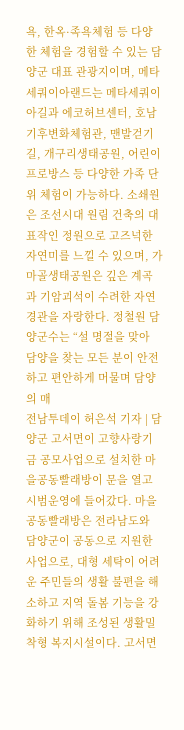욕, 한옥·족욕체험 등 다양한 체험을 경험할 수 있는 담양군 대표 관광지이며, 메타세쿼이아랜드는 메타세쿼이아길과 에코허브센터, 호남기후변화체험관, 맨발걷기길, 개구리생태공원, 어린이프로방스 등 다양한 가족 단위 체험이 가능하다. 소쇄원은 조선시대 원림 건축의 대표작인 정원으로 고즈넉한 자연미를 느낄 수 있으며, 가마골생태공원은 깊은 계곡과 기암괴석이 수려한 자연경관을 자랑한다. 정철원 담양군수는 “설 명절을 맞아 담양을 찾는 모든 분이 안전하고 편안하게 머물며 담양의 매
전남투데이 허은석 기자 | 담양군 고서면이 고향사랑기금 공모사업으로 설치한 마을공동빨래방이 문을 열고 시범운영에 들어갔다. 마을공동빨래방은 전라남도와 담양군이 공동으로 지원한 사업으로, 대형 세탁이 어려운 주민들의 생활 불편을 해소하고 지역 돌봄 기능을 강화하기 위해 조성된 생활밀착형 복지시설이다. 고서면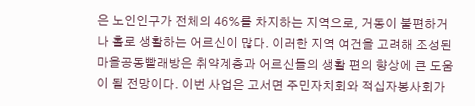은 노인인구가 전체의 46%를 차지하는 지역으로, 거동이 불편하거나 홀로 생활하는 어르신이 많다. 이러한 지역 여건을 고려해 조성된 마을공동빨래방은 취약계층과 어르신들의 생활 편의 향상에 큰 도움이 될 전망이다. 이번 사업은 고서면 주민자치회와 적십자봉사회가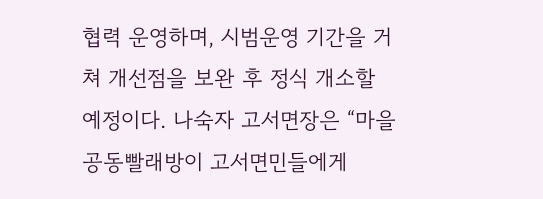협력 운영하며, 시범운영 기간을 거쳐 개선점을 보완 후 정식 개소할 예정이다. 나숙자 고서면장은 “마을공동빨래방이 고서면민들에게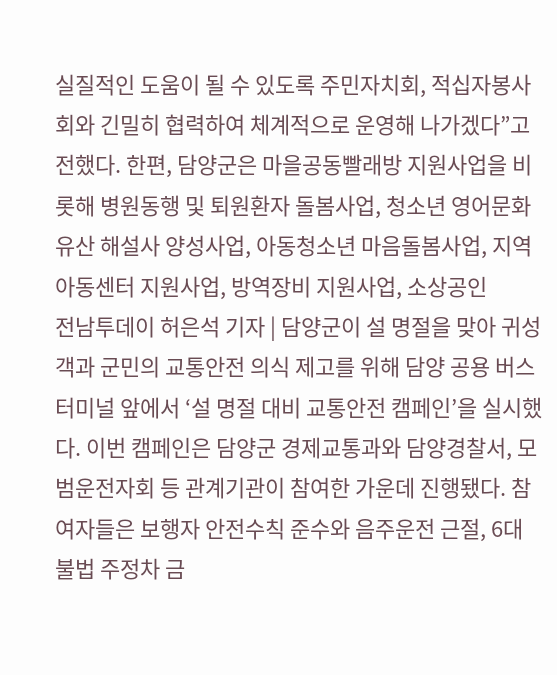실질적인 도움이 될 수 있도록 주민자치회, 적십자봉사회와 긴밀히 협력하여 체계적으로 운영해 나가겠다”고 전했다. 한편, 담양군은 마을공동빨래방 지원사업을 비롯해 병원동행 및 퇴원환자 돌봄사업, 청소년 영어문화유산 해설사 양성사업, 아동청소년 마음돌봄사업, 지역아동센터 지원사업, 방역장비 지원사업, 소상공인
전남투데이 허은석 기자 | 담양군이 설 명절을 맞아 귀성객과 군민의 교통안전 의식 제고를 위해 담양 공용 버스터미널 앞에서 ‘설 명절 대비 교통안전 캠페인’을 실시했다. 이번 캠페인은 담양군 경제교통과와 담양경찰서, 모범운전자회 등 관계기관이 참여한 가운데 진행됐다. 참여자들은 보행자 안전수칙 준수와 음주운전 근절, 6대 불법 주정차 금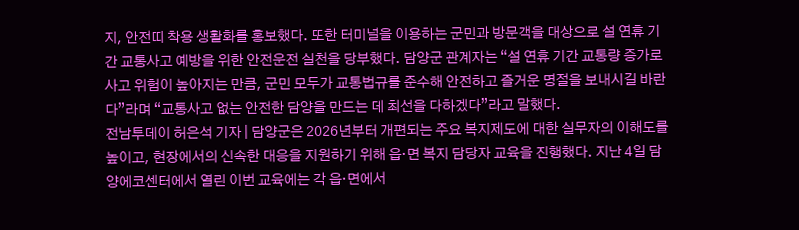지, 안전띠 착용 생활화를 홍보했다. 또한 터미널을 이용하는 군민과 방문객을 대상으로 설 연휴 기간 교통사고 예방을 위한 안전운전 실천을 당부했다. 담양군 관계자는 “설 연휴 기간 교통량 증가로 사고 위험이 높아지는 만큼, 군민 모두가 교통법규를 준수해 안전하고 즐거운 명절을 보내시길 바란다”라며 “교통사고 없는 안전한 담양을 만드는 데 최선을 다하겠다”라고 말했다.
전남투데이 허은석 기자 | 담양군은 2026년부터 개편되는 주요 복지제도에 대한 실무자의 이해도를 높이고, 현장에서의 신속한 대응을 지원하기 위해 읍·면 복지 담당자 교육을 진행했다. 지난 4일 담양에코센터에서 열린 이번 교육에는 각 읍·면에서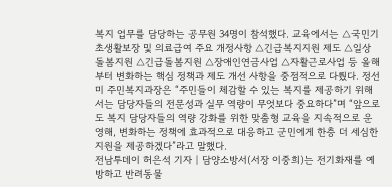복지 업무를 담당하는 공무원 34명이 참석했다. 교육에서는 △국민기초생활보장 및 의료급여 주요 개정사항 △긴급복지지원 제도 △일상돌봄지원 △긴급돌봄지원 △장애인연금사업 △자활근로사업 등 올해부터 변화하는 핵심 정책과 제도 개선 사항을 중점적으로 다뤘다. 정선미 주민복지과장은 “주민들이 체감할 수 있는 복지를 제공하기 위해서는 담당자들의 전문성과 실무 역량이 무엇보다 중요하다”며 “앞으로도 복지 담당자들의 역량 강화를 위한 맞춤형 교육을 지속적으로 운영해, 변화하는 정책에 효과적으로 대응하고 군민에게 한층 더 세심한 지원을 제공하겠다”라고 말했다.
전남투데이 허은석 기자 | 담양소방서(서장 이중희)는 전기화재를 예방하고 반려동물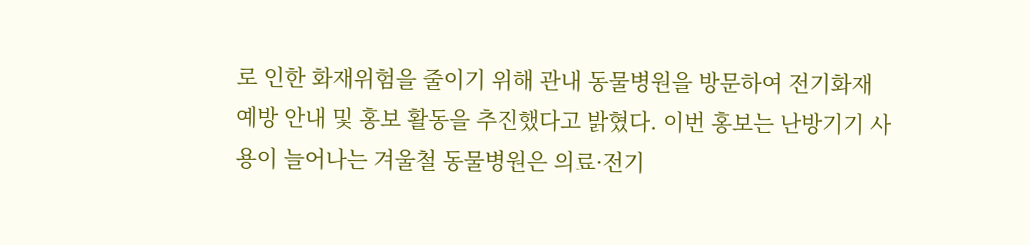로 인한 화재위험을 줄이기 위해 관내 동물병원을 방문하여 전기화재 예방 안내 및 홍보 활동을 추진했다고 밝혔다. 이번 홍보는 난방기기 사용이 늘어나는 겨울철 동물병원은 의료·전기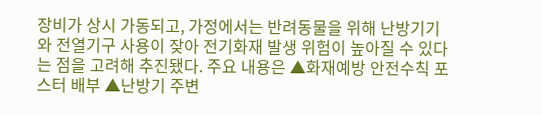장비가 상시 가동되고, 가정에서는 반려동물을 위해 난방기기와 전열기구 사용이 잦아 전기화재 발생 위험이 높아질 수 있다는 점을 고려해 추진됐다. 주요 내용은 ▲화재예방 안전수칙 포스터 배부 ▲난방기 주변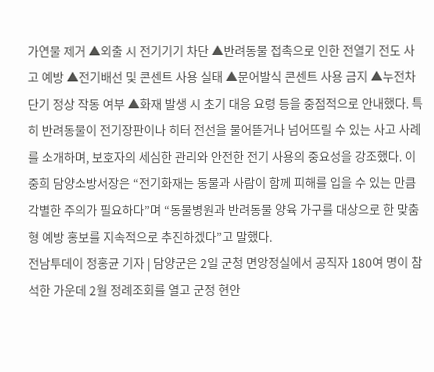가연물 제거 ▲외출 시 전기기기 차단 ▲반려동물 접촉으로 인한 전열기 전도 사고 예방 ▲전기배선 및 콘센트 사용 실태 ▲문어발식 콘센트 사용 금지 ▲누전차단기 정상 작동 여부 ▲화재 발생 시 초기 대응 요령 등을 중점적으로 안내했다. 특히 반려동물이 전기장판이나 히터 전선을 물어뜯거나 넘어뜨릴 수 있는 사고 사례를 소개하며, 보호자의 세심한 관리와 안전한 전기 사용의 중요성을 강조했다. 이중희 담양소방서장은 “전기화재는 동물과 사람이 함께 피해를 입을 수 있는 만큼 각별한 주의가 필요하다”며 “동물병원과 반려동물 양육 가구를 대상으로 한 맞춤형 예방 홍보를 지속적으로 추진하겠다”고 말했다.
전남투데이 정홍균 기자 | 담양군은 2일 군청 면앙정실에서 공직자 180여 명이 참석한 가운데 2월 정례조회를 열고 군정 현안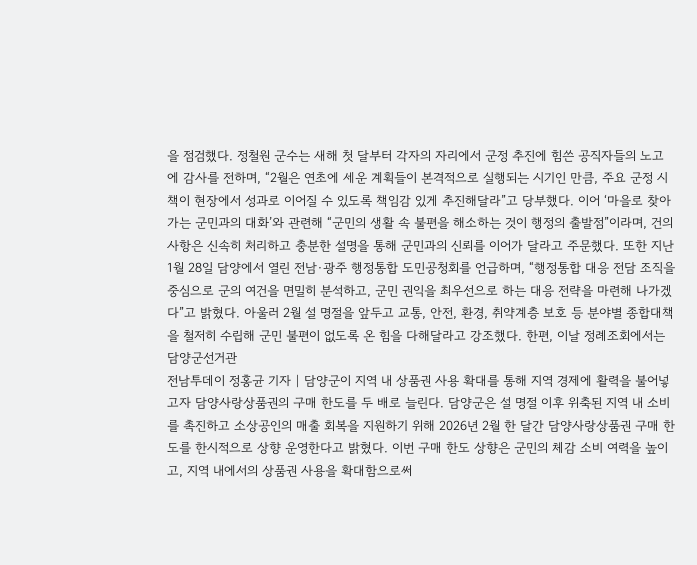을 점검했다. 정철원 군수는 새해 첫 달부터 각자의 자리에서 군정 추진에 힘쓴 공직자들의 노고에 감사를 전하며, “2월은 연초에 세운 계획들이 본격적으로 실행되는 시기인 만큼, 주요 군정 시책이 현장에서 성과로 이어질 수 있도록 책임감 있게 추진해달라”고 당부했다. 이어 ‘마을로 찾아가는 군민과의 대화’와 관련해 “군민의 생활 속 불편을 해소하는 것이 행정의 출발점”이라며, 건의 사항은 신속히 처리하고 충분한 설명을 통해 군민과의 신뢰를 이어가 달라고 주문했다. 또한 지난 1월 28일 담양에서 열린 전남·광주 행정통합 도민공청회를 언급하며, “행정통합 대응 전담 조직을 중심으로 군의 여건을 면밀히 분석하고, 군민 권익을 최우선으로 하는 대응 전략을 마련해 나가겠다”고 밝혔다. 아울러 2월 설 명절을 앞두고 교통, 안전, 환경, 취약계층 보호 등 분야별 종합대책을 철저히 수립해 군민 불편이 없도록 온 힘을 다해달라고 강조했다. 한편, 이날 정례조회에서는 담양군선거관
전남투데이 정홍균 기자 | 담양군이 지역 내 상품권 사용 확대를 통해 지역 경제에 활력을 불어넣고자 담양사랑상품권의 구매 한도를 두 배로 늘린다. 담양군은 설 명절 이후 위축된 지역 내 소비를 촉진하고 소상공인의 매출 회복을 지원하기 위해 2026년 2월 한 달간 담양사랑상품권 구매 한도를 한시적으로 상향 운영한다고 밝혔다. 이번 구매 한도 상향은 군민의 체감 소비 여력을 높이고, 지역 내에서의 상품권 사용을 확대함으로써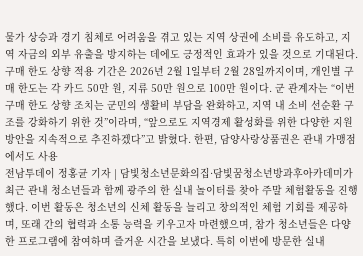물가 상승과 경기 침체로 어려움을 겪고 있는 지역 상권에 소비를 유도하고, 지역 자금의 외부 유출을 방지하는 데에도 긍정적인 효과가 있을 것으로 기대된다. 구매 한도 상향 적용 기간은 2026년 2월 1일부터 2월 28일까지이며, 개인별 구매 한도는 각 카드 50만 원, 지류 50만 원으로 100만 원이다. 군 관계자는 “이번 구매 한도 상향 조치는 군민의 생활비 부담을 완화하고, 지역 내 소비 선순환 구조를 강화하기 위한 것”이라며, “앞으로도 지역경제 활성화를 위한 다양한 지원 방안을 지속적으로 추진하겠다”고 밝혔다. 한편, 담양사랑상품권은 관내 가맹점에서도 사용
전남투데이 정홍균 기자 | 담빛청소년문화의집·담빛꿈청소년방과후아카데미가 최근 관내 청소년들과 함께 광주의 한 실내 놀이터를 찾아 주말 체험활동을 진행했다. 이번 활동은 청소년의 신체 활동을 늘리고 창의적인 체험 기회를 제공하며, 또래 간의 협력과 소통 능력을 키우고자 마련했으며, 참가 청소년들은 다양한 프로그램에 참여하며 즐거운 시간을 보냈다. 특히 이번에 방문한 실내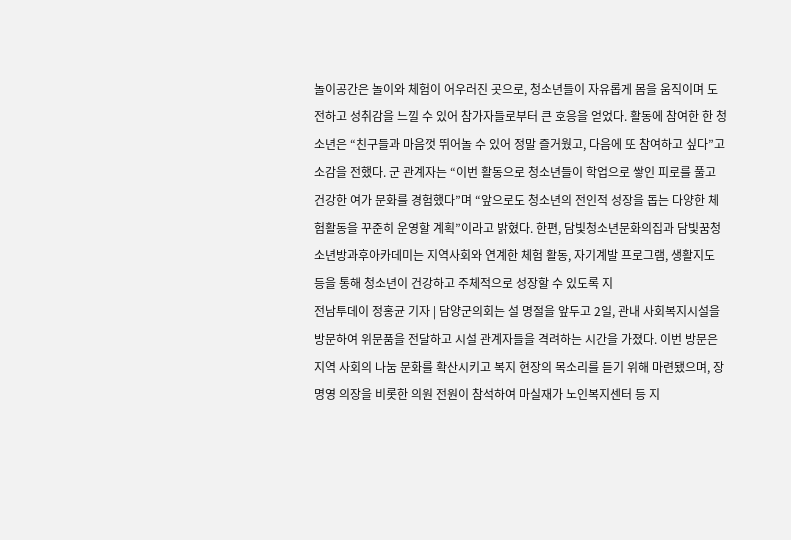놀이공간은 놀이와 체험이 어우러진 곳으로, 청소년들이 자유롭게 몸을 움직이며 도전하고 성취감을 느낄 수 있어 참가자들로부터 큰 호응을 얻었다. 활동에 참여한 한 청소년은 “친구들과 마음껏 뛰어놀 수 있어 정말 즐거웠고, 다음에 또 참여하고 싶다”고 소감을 전했다. 군 관계자는 “이번 활동으로 청소년들이 학업으로 쌓인 피로를 풀고 건강한 여가 문화를 경험했다”며 “앞으로도 청소년의 전인적 성장을 돕는 다양한 체험활동을 꾸준히 운영할 계획”이라고 밝혔다. 한편, 담빛청소년문화의집과 담빛꿈청소년방과후아카데미는 지역사회와 연계한 체험 활동, 자기계발 프로그램, 생활지도 등을 통해 청소년이 건강하고 주체적으로 성장할 수 있도록 지
전남투데이 정홍균 기자 | 담양군의회는 설 명절을 앞두고 2일, 관내 사회복지시설을 방문하여 위문품을 전달하고 시설 관계자들을 격려하는 시간을 가졌다. 이번 방문은 지역 사회의 나눔 문화를 확산시키고 복지 현장의 목소리를 듣기 위해 마련됐으며, 장명영 의장을 비롯한 의원 전원이 참석하여 마실재가 노인복지센터 등 지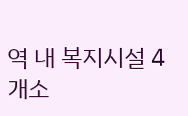역 내 복지시설 4개소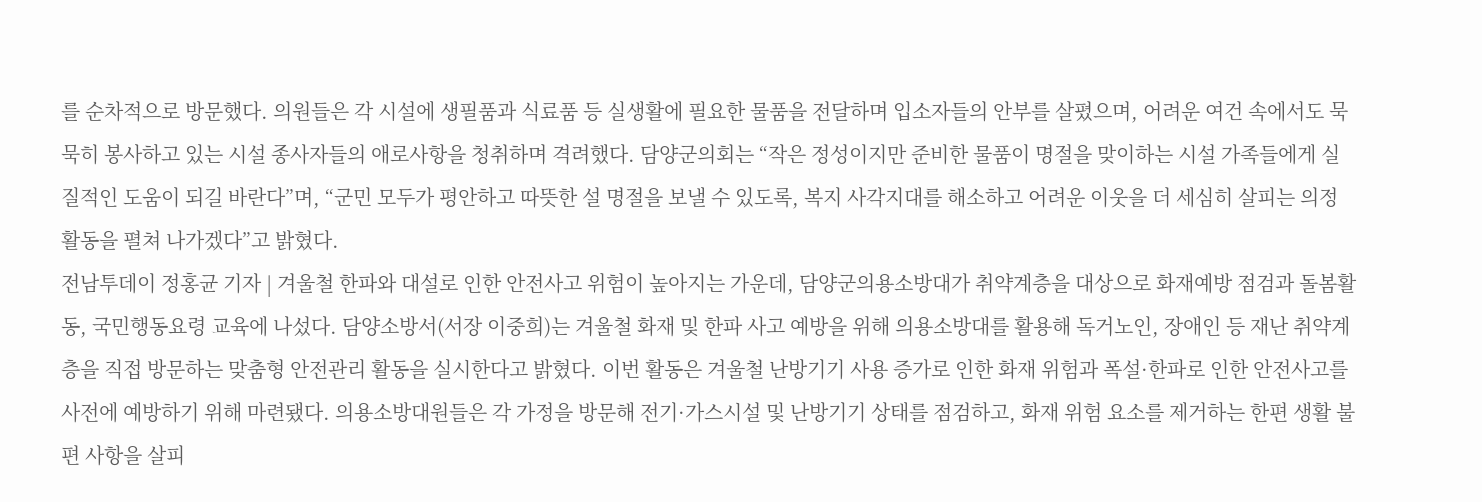를 순차적으로 방문했다. 의원들은 각 시설에 생필품과 식료품 등 실생활에 필요한 물품을 전달하며 입소자들의 안부를 살폈으며, 어려운 여건 속에서도 묵묵히 봉사하고 있는 시설 종사자들의 애로사항을 청취하며 격려했다. 담양군의회는 “작은 정성이지만 준비한 물품이 명절을 맞이하는 시설 가족들에게 실질적인 도움이 되길 바란다”며, “군민 모두가 평안하고 따뜻한 설 명절을 보낼 수 있도록, 복지 사각지대를 해소하고 어려운 이웃을 더 세심히 살피는 의정활동을 펼쳐 나가겠다”고 밝혔다.
전남투데이 정홍균 기자 | 겨울철 한파와 대설로 인한 안전사고 위험이 높아지는 가운데, 담양군의용소방대가 취약계층을 대상으로 화재예방 점검과 돌봄활동, 국민행동요령 교육에 나섰다. 담양소방서(서장 이중희)는 겨울철 화재 및 한파 사고 예방을 위해 의용소방대를 활용해 독거노인, 장애인 등 재난 취약계층을 직접 방문하는 맞춤형 안전관리 활동을 실시한다고 밝혔다. 이번 활동은 겨울철 난방기기 사용 증가로 인한 화재 위험과 폭설·한파로 인한 안전사고를 사전에 예방하기 위해 마련됐다. 의용소방대원들은 각 가정을 방문해 전기·가스시설 및 난방기기 상태를 점검하고, 화재 위험 요소를 제거하는 한편 생활 불편 사항을 살피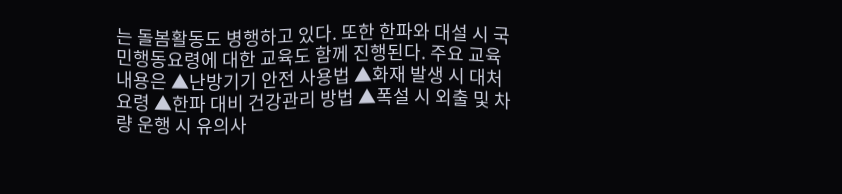는 돌봄활동도 병행하고 있다. 또한 한파와 대설 시 국민행동요령에 대한 교육도 함께 진행된다. 주요 교육 내용은 ▲난방기기 안전 사용법 ▲화재 발생 시 대처 요령 ▲한파 대비 건강관리 방법 ▲폭설 시 외출 및 차량 운행 시 유의사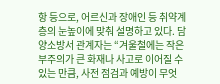항 등으로, 어르신과 장애인 등 취약계층의 눈높이에 맞춰 설명하고 있다. 담양소방서 관계자는 “겨울철에는 작은 부주의가 큰 화재나 사고로 이어질 수 있는 만큼, 사전 점검과 예방이 무엇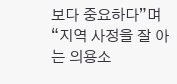보다 중요하다”며 “지역 사정을 잘 아는 의용소